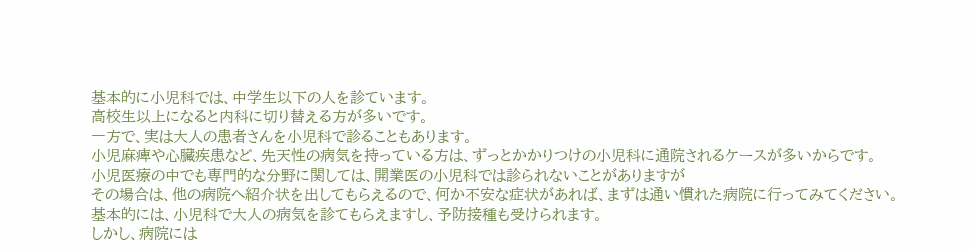基本的に小児科では、中学生以下の人を診ています。
高校生以上になると内科に切り替える方が多いです。
一方で、実は大人の患者さんを小児科で診ることもあります。
小児麻痺や心臓疾患など、先天性の病気を持っている方は、ずっとかかりつけの小児科に通院されるケースが多いからです。
小児医療の中でも専門的な分野に関しては、開業医の小児科では診られないことがありますが
その場合は、他の病院へ紹介状を出してもらえるので、何か不安な症状があれば、まずは通い慣れた病院に行ってみてください。
基本的には、小児科で大人の病気を診てもらえますし、予防接種も受けられます。
しかし、病院には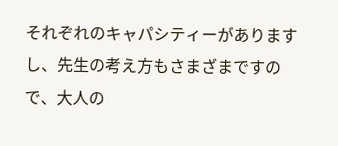それぞれのキャパシティーがありますし、先生の考え方もさまざまですので、大人の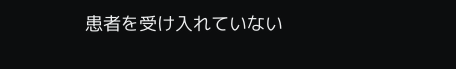患者を受け入れていない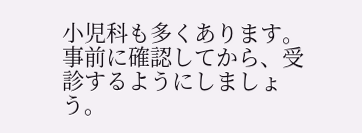小児科も多くあります。
事前に確認してから、受診するようにしましょう。